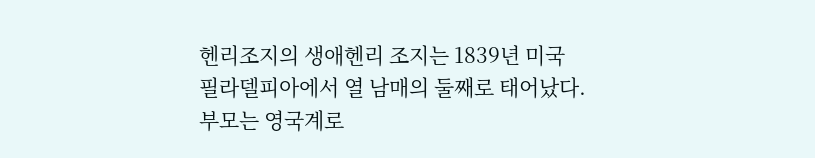헨리조지의 생애헨리 조지는 1839년 미국 필라델피아에서 열 남매의 둘째로 태어났다. 부모는 영국계로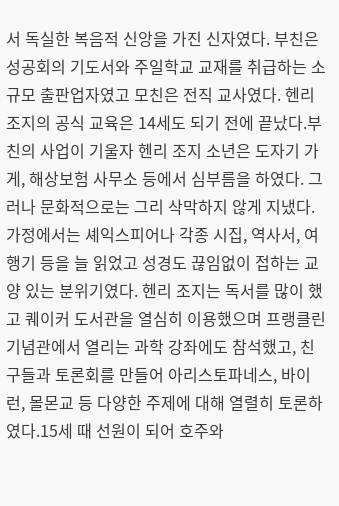서 독실한 복음적 신앙을 가진 신자였다. 부친은 성공회의 기도서와 주일학교 교재를 취급하는 소규모 출판업자였고 모친은 전직 교사였다. 헨리 조지의 공식 교육은 14세도 되기 전에 끝났다.부친의 사업이 기울자 헨리 조지 소년은 도자기 가게, 해상보험 사무소 등에서 심부름을 하였다. 그러나 문화적으로는 그리 삭막하지 않게 지냈다. 가정에서는 셰익스피어나 각종 시집, 역사서, 여행기 등을 늘 읽었고 성경도 끊임없이 접하는 교양 있는 분위기였다. 헨리 조지는 독서를 많이 했고 퀘이커 도서관을 열심히 이용했으며 프랭클린 기념관에서 열리는 과학 강좌에도 참석했고, 친구들과 토론회를 만들어 아리스토파네스, 바이런, 몰몬교 등 다양한 주제에 대해 열렬히 토론하였다.15세 때 선원이 되어 호주와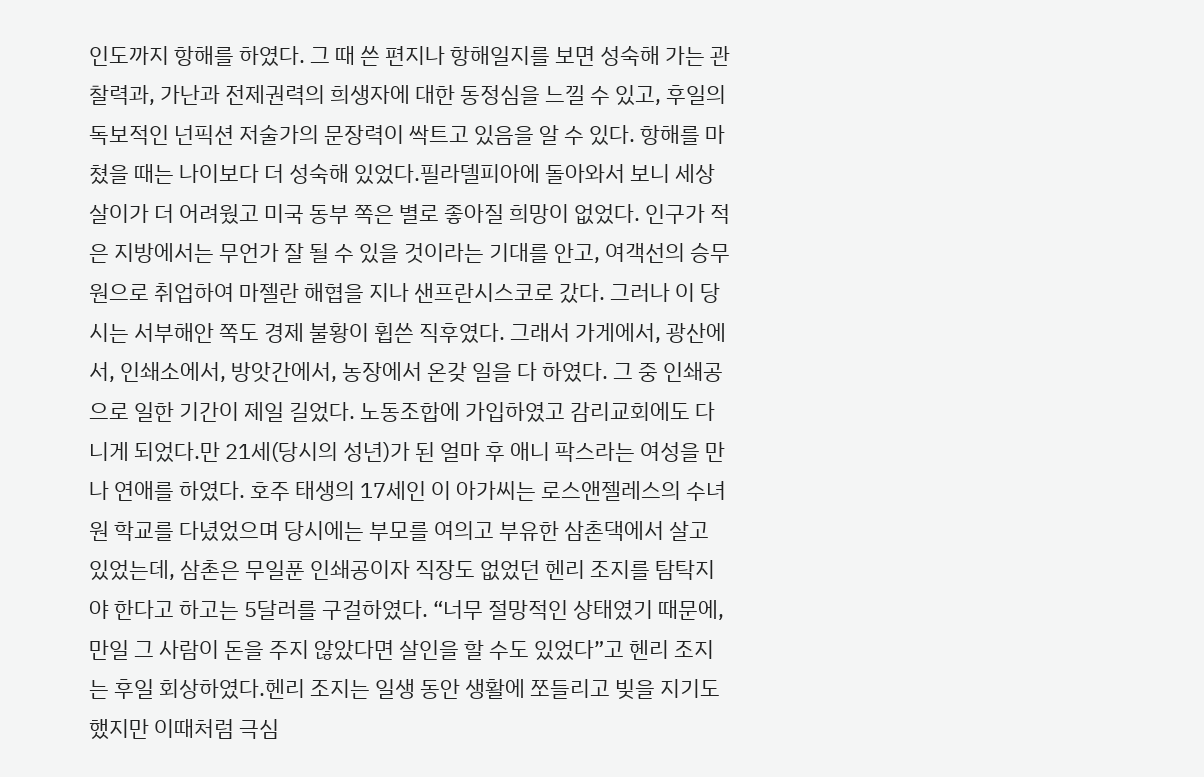인도까지 항해를 하였다. 그 때 쓴 편지나 항해일지를 보면 성숙해 가는 관찰력과, 가난과 전제권력의 희생자에 대한 동정심을 느낄 수 있고, 후일의 독보적인 넌픽션 저술가의 문장력이 싹트고 있음을 알 수 있다. 항해를 마쳤을 때는 나이보다 더 성숙해 있었다.필라델피아에 돌아와서 보니 세상살이가 더 어려웠고 미국 동부 쪽은 별로 좋아질 희망이 없었다. 인구가 적은 지방에서는 무언가 잘 될 수 있을 것이라는 기대를 안고, 여객선의 승무원으로 취업하여 마젤란 해협을 지나 샌프란시스코로 갔다. 그러나 이 당시는 서부해안 쪽도 경제 불황이 휩쓴 직후였다. 그래서 가게에서, 광산에서, 인쇄소에서, 방앗간에서, 농장에서 온갖 일을 다 하였다. 그 중 인쇄공으로 일한 기간이 제일 길었다. 노동조합에 가입하였고 감리교회에도 다니게 되었다.만 21세(당시의 성년)가 된 얼마 후 애니 팍스라는 여성을 만나 연애를 하였다. 호주 태생의 17세인 이 아가씨는 로스앤젤레스의 수녀원 학교를 다녔었으며 당시에는 부모를 여의고 부유한 삼촌댁에서 살고 있었는데, 삼촌은 무일푼 인쇄공이자 직장도 없었던 헨리 조지를 탐탁지야 한다고 하고는 5달러를 구걸하였다. “너무 절망적인 상태였기 때문에, 만일 그 사람이 돈을 주지 않았다면 살인을 할 수도 있었다”고 헨리 조지는 후일 회상하였다.헨리 조지는 일생 동안 생활에 쪼들리고 빚을 지기도 했지만 이때처럼 극심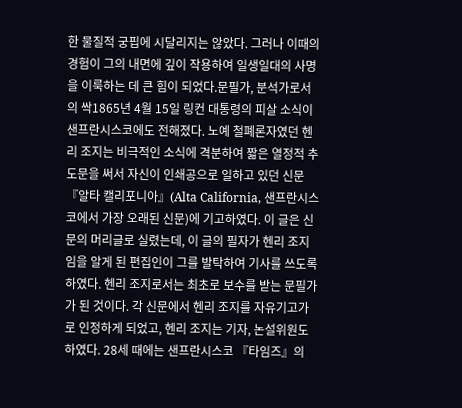한 물질적 궁핍에 시달리지는 않았다. 그러나 이때의 경험이 그의 내면에 깊이 작용하여 일생일대의 사명을 이룩하는 데 큰 힘이 되었다.문필가, 분석가로서의 싹1865년 4월 15일 링컨 대통령의 피살 소식이 샌프란시스코에도 전해졌다. 노예 철폐론자였던 헨리 조지는 비극적인 소식에 격분하여 짧은 열정적 추도문을 써서 자신이 인쇄공으로 일하고 있던 신문 『알타 캘리포니아』(Alta California, 샌프란시스코에서 가장 오래된 신문)에 기고하였다. 이 글은 신문의 머리글로 실렸는데, 이 글의 필자가 헨리 조지임을 알게 된 편집인이 그를 발탁하여 기사를 쓰도록 하였다. 헨리 조지로서는 최초로 보수를 받는 문필가가 된 것이다. 각 신문에서 헨리 조지를 자유기고가로 인정하게 되었고, 헨리 조지는 기자, 논설위원도 하였다. 28세 때에는 샌프란시스코 『타임즈』의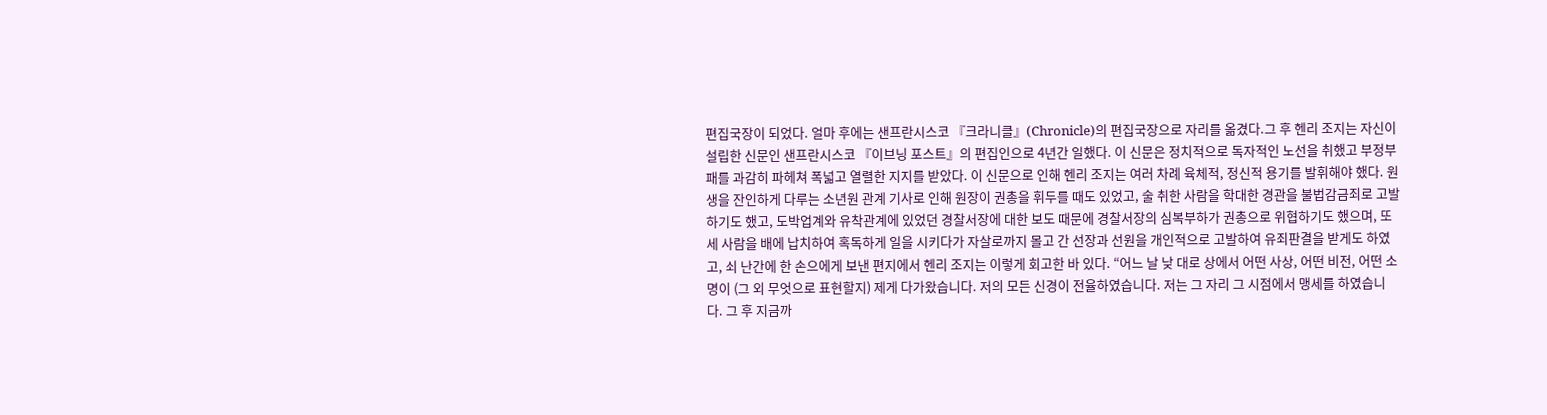편집국장이 되었다. 얼마 후에는 샌프란시스코 『크라니클』(Chronicle)의 편집국장으로 자리를 옮겼다.그 후 헨리 조지는 자신이 설립한 신문인 샌프란시스코 『이브닝 포스트』의 편집인으로 4년간 일했다. 이 신문은 정치적으로 독자적인 노선을 취했고 부정부패를 과감히 파헤쳐 폭넓고 열렬한 지지를 받았다. 이 신문으로 인해 헨리 조지는 여러 차례 육체적, 정신적 용기를 발휘해야 했다. 원생을 잔인하게 다루는 소년원 관계 기사로 인해 원장이 권총을 휘두를 때도 있었고, 술 취한 사람을 학대한 경관을 불법감금죄로 고발하기도 했고, 도박업계와 유착관계에 있었던 경찰서장에 대한 보도 때문에 경찰서장의 심복부하가 권총으로 위협하기도 했으며, 또 세 사람을 배에 납치하여 혹독하게 일을 시키다가 자살로까지 몰고 간 선장과 선원을 개인적으로 고발하여 유죄판결을 받게도 하였고, 쇠 난간에 한 손으에게 보낸 편지에서 헨리 조지는 이렇게 회고한 바 있다. “어느 날 낮 대로 상에서 어떤 사상, 어떤 비전, 어떤 소명이 (그 외 무엇으로 표현할지) 제게 다가왔습니다. 저의 모든 신경이 전율하였습니다. 저는 그 자리 그 시점에서 맹세를 하였습니다. 그 후 지금까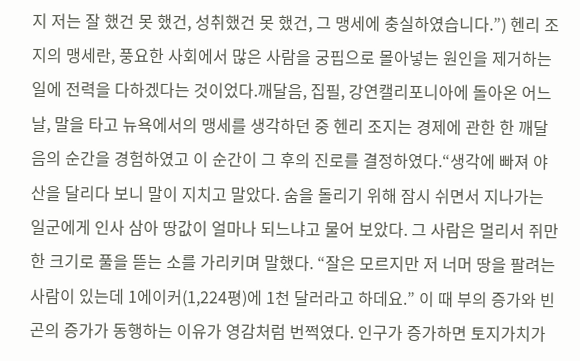지 저는 잘 했건 못 했건, 성취했건 못 했건, 그 맹세에 충실하였습니다.”) 헨리 조지의 맹세란, 풍요한 사회에서 많은 사람을 궁핍으로 몰아넣는 원인을 제거하는 일에 전력을 다하겠다는 것이었다.깨달음, 집필, 강연캘리포니아에 돌아온 어느 날, 말을 타고 뉴욕에서의 맹세를 생각하던 중 헨리 조지는 경제에 관한 한 깨달음의 순간을 경험하였고 이 순간이 그 후의 진로를 결정하였다.“생각에 빠져 야산을 달리다 보니 말이 지치고 말았다. 숨을 돌리기 위해 잠시 쉬면서 지나가는 일군에게 인사 삼아 땅값이 얼마나 되느냐고 물어 보았다. 그 사람은 멀리서 쥐만한 크기로 풀을 뜯는 소를 가리키며 말했다. “잘은 모르지만 저 너머 땅을 팔려는 사람이 있는데 1에이커(1,224평)에 1천 달러라고 하데요.” 이 때 부의 증가와 빈곤의 증가가 동행하는 이유가 영감처럼 번쩍였다. 인구가 증가하면 토지가치가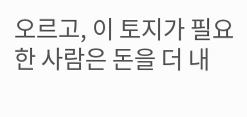오르고, 이 토지가 필요한 사람은 돈을 더 내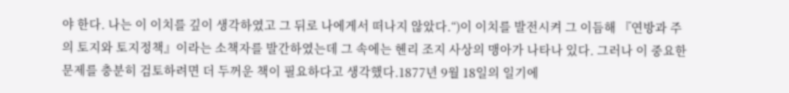야 한다. 나는 이 이치를 깊이 생각하였고 그 뒤로 나에게서 떠나지 않았다.“)이 이치를 발전시켜 그 이듬해 『연방과 주의 토지와 토지정책』이라는 소책자를 발간하였는데 그 속에는 헨리 조지 사상의 맹아가 나타나 있다. 그러나 이 중요한 문제를 충분히 검토하려면 더 두꺼운 책이 필요하다고 생각했다.1877년 9월 18일의 일기에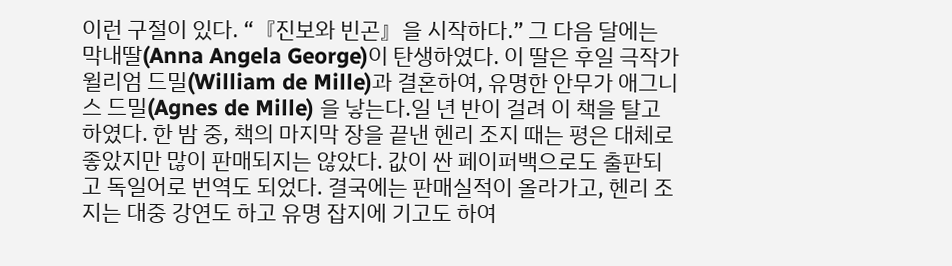이런 구절이 있다. “『진보와 빈곤』을 시작하다.” 그 다음 달에는 막내딸(Anna Angela George)이 탄생하였다. 이 딸은 후일 극작가 윌리엄 드밀(William de Mille)과 결혼하여, 유명한 안무가 애그니스 드밀(Agnes de Mille) 을 낳는다.일 년 반이 걸려 이 책을 탈고하였다. 한 밤 중, 책의 마지막 장을 끝낸 헨리 조지 때는 평은 대체로 좋았지만 많이 판매되지는 않았다. 값이 싼 페이퍼백으로도 출판되고 독일어로 번역도 되었다. 결국에는 판매실적이 올라가고, 헨리 조지는 대중 강연도 하고 유명 잡지에 기고도 하여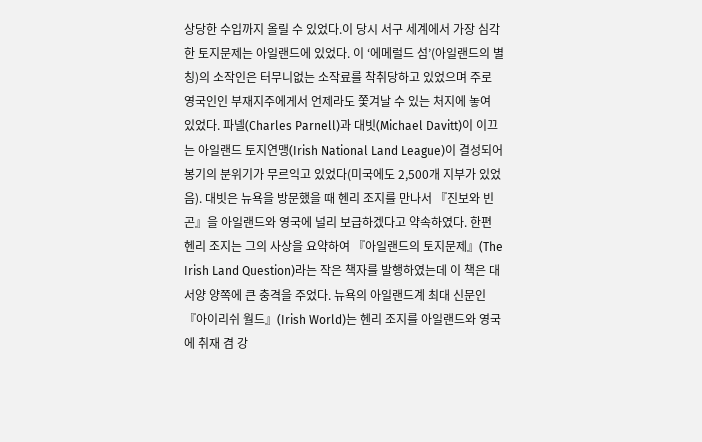상당한 수입까지 올릴 수 있었다.이 당시 서구 세계에서 가장 심각한 토지문제는 아일랜드에 있었다. 이 ‘에메럴드 섬’(아일랜드의 별칭)의 소작인은 터무니없는 소작료를 착취당하고 있었으며 주로 영국인인 부재지주에게서 언제라도 쫓겨날 수 있는 처지에 놓여 있었다. 파넬(Charles Parnell)과 대빗(Michael Davitt)이 이끄는 아일랜드 토지연맹(Irish National Land League)이 결성되어 봉기의 분위기가 무르익고 있었다(미국에도 2,500개 지부가 있었음). 대빗은 뉴욕을 방문했을 때 헨리 조지를 만나서 『진보와 빈곤』을 아일랜드와 영국에 널리 보급하겠다고 약속하였다. 한편 헨리 조지는 그의 사상을 요약하여 『아일랜드의 토지문제』(The Irish Land Question)라는 작은 책자를 발행하였는데 이 책은 대서양 양쪽에 큰 충격을 주었다. 뉴욕의 아일랜드계 최대 신문인 『아이리쉬 월드』(Irish World)는 헨리 조지를 아일랜드와 영국에 취재 겸 강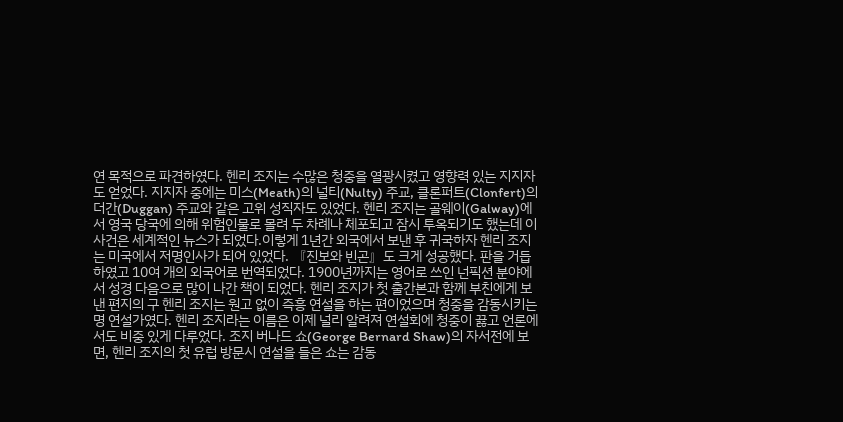연 목적으로 파견하였다. 헨리 조지는 수많은 청중을 열광시켰고 영향력 있는 지지자도 얻었다. 지지자 중에는 미스(Meath)의 널티(Nulty) 주교, 클론퍼트(Clonfert)의 더간(Duggan) 주교와 같은 고위 성직자도 있었다. 헨리 조지는 골웨이(Galway)에서 영국 당국에 의해 위험인물로 몰려 두 차례나 체포되고 잠시 투옥되기도 했는데 이 사건은 세계적인 뉴스가 되었다.이렇게 1년간 외국에서 보낸 후 귀국하자 헨리 조지는 미국에서 저명인사가 되어 있었다. 『진보와 빈곤』도 크게 성공했다. 판을 거듭하였고 10여 개의 외국어로 번역되었다. 1900년까지는 영어로 쓰인 넌픽션 분야에서 성경 다음으로 많이 나간 책이 되었다. 헨리 조지가 첫 출간본과 함께 부친에게 보낸 편지의 구 헨리 조지는 원고 없이 즉흥 연설을 하는 편이었으며 청중을 감동시키는 명 연설가였다. 헨리 조지라는 이름은 이제 널리 알려져 연설회에 청중이 끓고 언론에서도 비중 있게 다루었다. 조지 버나드 쇼(George Bernard Shaw)의 자서전에 보면, 헨리 조지의 첫 유럽 방문시 연설을 들은 쇼는 감동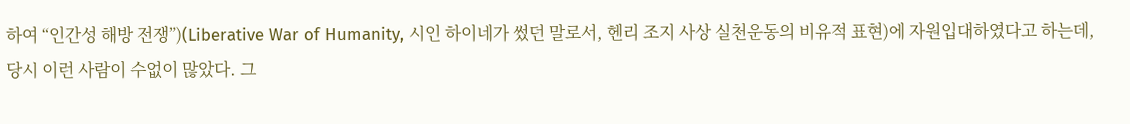하여 “인간성 해방 전쟁”)(Liberative War of Humanity, 시인 하이네가 썼던 말로서, 헨리 조지 사상 실천운동의 비유적 표현)에 자원입대하였다고 하는데, 당시 이런 사람이 수없이 많았다. 그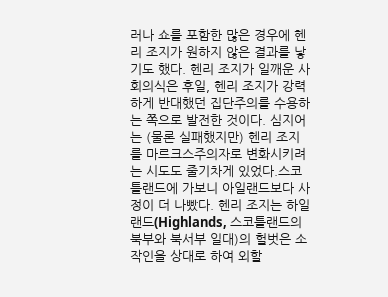러나 쇼를 포함한 많은 경우에 헨리 조지가 원하지 않은 결과를 낳기도 했다. 헨리 조지가 일깨운 사회의식은 후일, 헨리 조지가 강력하게 반대했던 집단주의를 수용하는 쪽으로 발전한 것이다. 심지어는 (물론 실패했지만) 헨리 조지를 마르크스주의자로 변화시키려는 시도도 줄기차게 있었다.스코틀랜드에 가보니 아일랜드보다 사정이 더 나빴다. 헨리 조지는 하일랜드(Highlands, 스코틀랜드의 북부와 북서부 일대)의 헐벗은 소작인을 상대로 하여 외할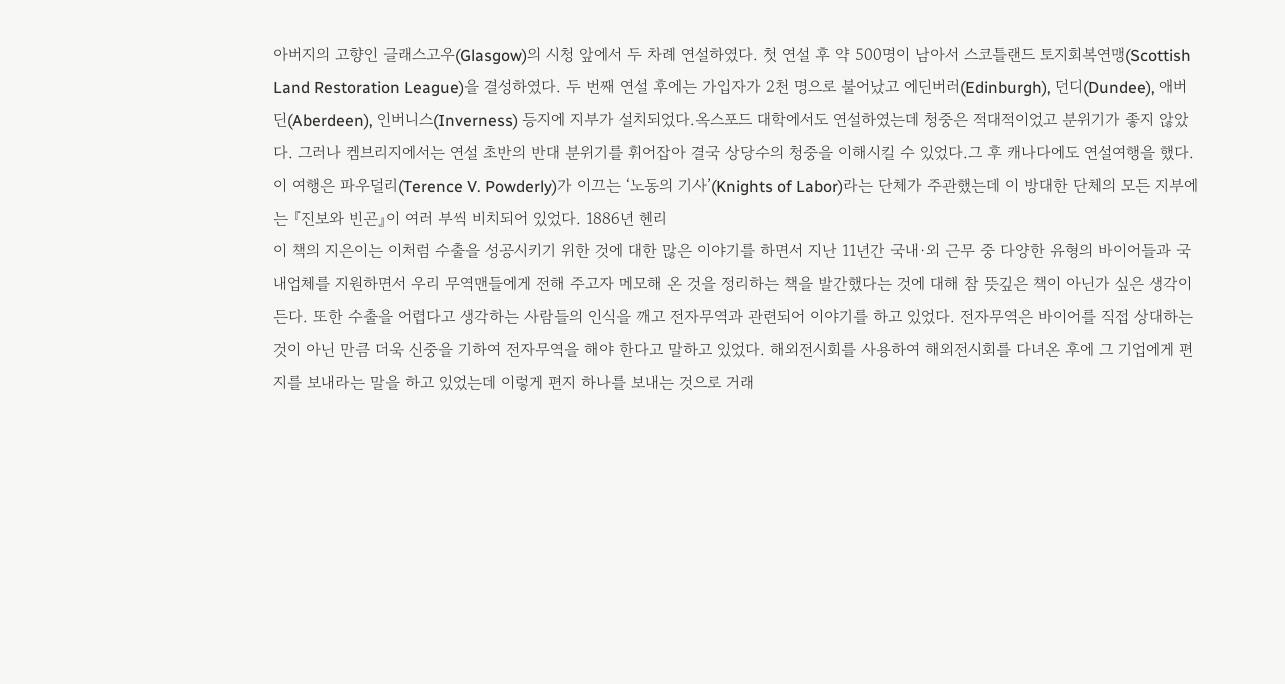아버지의 고향인 글래스고우(Glasgow)의 시청 앞에서 두 차례 연설하였다. 첫 연설 후 약 500명이 남아서 스코틀랜드 토지회복연맹(Scottish Land Restoration League)을 결성하였다. 두 번째 연설 후에는 가입자가 2천 명으로 불어났고 에딘버러(Edinburgh), 던디(Dundee), 애버딘(Aberdeen), 인버니스(Inverness) 등지에 지부가 설치되었다.옥스포드 대학에서도 연설하였는데 청중은 적대적이었고 분위기가 좋지 않았다. 그러나 켐브리지에서는 연설 초반의 반대 분위기를 휘어잡아 결국 상당수의 청중을 이해시킬 수 있었다.그 후 캐나다에도 연설여행을 했다. 이 여행은 파우덜리(Terence V. Powderly)가 이끄는 ‘노동의 기사’(Knights of Labor)라는 단체가 주관했는데 이 방대한 단체의 모든 지부에는 『진보와 빈곤』이 여러 부씩 비치되어 있었다. 1886년 헨리
이 책의 지은이는 이처럼 수출을 성공시키기 위한 것에 대한 많은 이야기를 하면서 지난 11년간 국내·외 근무 중 다양한 유형의 바이어들과 국내업체를 지원하면서 우리 무역맨들에게 전해 주고자 메모해 온 것을 정리하는 책을 발간했다는 것에 대해 참 뜻깊은 책이 아닌가 싶은 생각이 든다. 또한 수출을 어렵다고 생각하는 사람들의 인식을 깨고 전자무역과 관련되어 이야기를 하고 있었다. 전자무역은 바이어를 직접 상대하는 것이 아닌 만큼 더욱 신중을 기하여 전자무역을 해야 한다고 말하고 있었다. 해외전시회를 사용하여 해외전시회를 다녀온 후에 그 기업에게 편지를 보내라는 말을 하고 있었는데 이렇게 편지 하나를 보내는 것으로 거래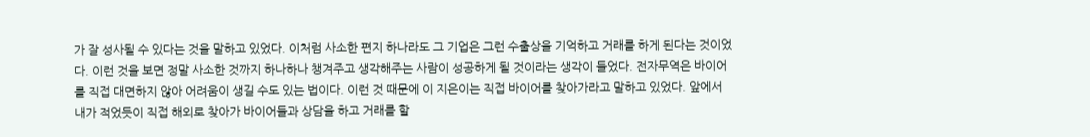가 잘 성사될 수 있다는 것을 말하고 있었다. 이처럼 사소한 편지 하나라도 그 기업은 그런 수출상을 기억하고 거래를 하게 된다는 것이었다. 이런 것을 보면 정말 사소한 것까지 하나하나 챙겨주고 생각해주는 사람이 성공하게 될 것이라는 생각이 들었다. 전자무역은 바이어를 직접 대면하지 않아 어려움이 생길 수도 있는 법이다. 이런 것 때문에 이 지은이는 직접 바이어를 찾아가라고 말하고 있었다. 앞에서 내가 적었듯이 직접 해외로 찾아가 바이어들과 상담을 하고 거래를 할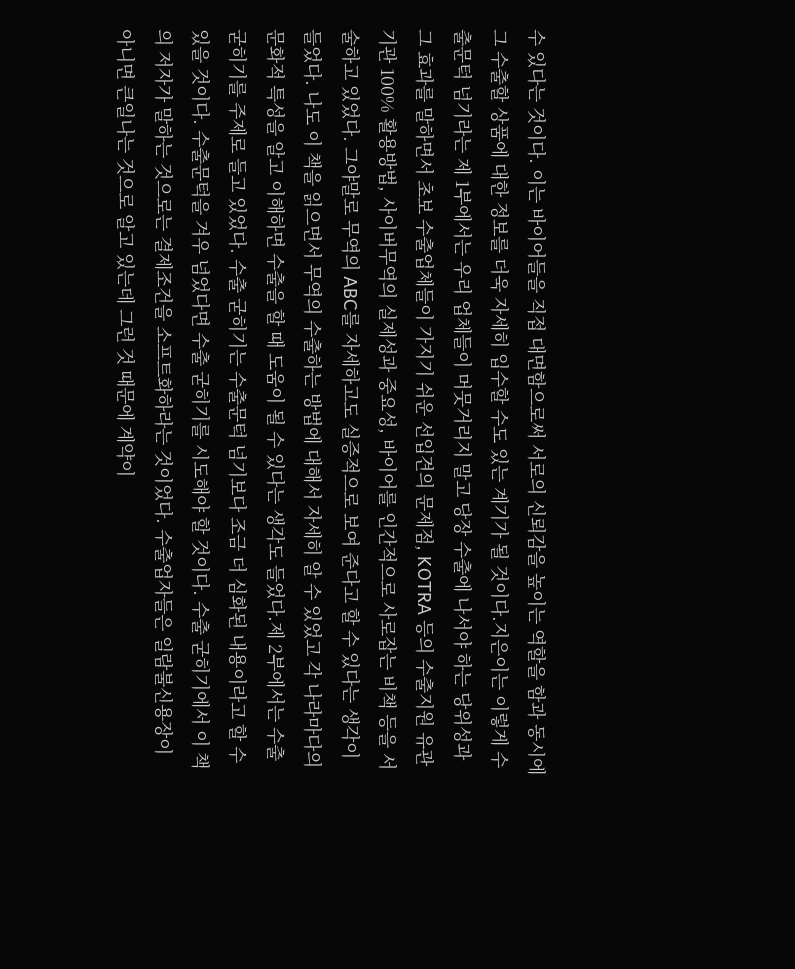수 있다는 것이다. 이는 바이어들을 직접 대면함으로써 서로의 신뢰감을 높이는 역할을 함과 동시에 그 수출할 상품에 대한 정보를 더욱 자세히 입수할 수도 있는 계기가 될 것이다.지은이는 이렇게 수출문턱 넘기라는 제 1부에서는 우리 업체들이 머뭇거리지 말고 당장 수출에 나서야 하는 당위성과 그 효과를 말하면서 초보 수출업체들이 가지기 쉬운 선입견의 문제점, KOTRA 등의 수출지원 유관기관 100% 활용방법, 사이버무역의 실제성과 중요성, 바이어를 인간적으로 사로잡는 비책 등을 서술하고 있었다. 그야말로 무역의 ABC를 자세하고도 실증적으로 보여 준다고 할 수 있다는 생각이 들었다. 나도 이 책을 읽으면서 무역의 수출하는 방법에 대해서 자세히 알 수 있었고 각 나라마다의 문화적 특성을 알고 이해하면 수출을 할 때 도움이 될 수 있다는 생각도 들었다.제 2부에서는 수출 굳히기를 주제로 들고 있었다. 수출 굳히기는 수출문턱 넘기보다 조금 더 심화된 내용이라고 할 수 있을 것이다. 수출문턱을 겨우 넘었다면 수출 굳히기를 시도해야 할 것이다. 수출 굳히기에서 이 책의 저자가 말하는 것으로는 결제조건을 소프트화하라는 것이었다. 수출업자들은 일람불신용장이 아니면 큰일나는 것으로 알고 있는데 그런 것 때문에 계약이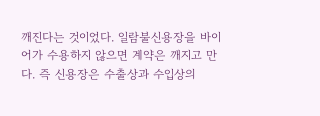깨진다는 것이었다. 일람불신용장을 바이어가 수용하지 않으면 계약은 깨지고 만다. 즉 신용장은 수출상과 수입상의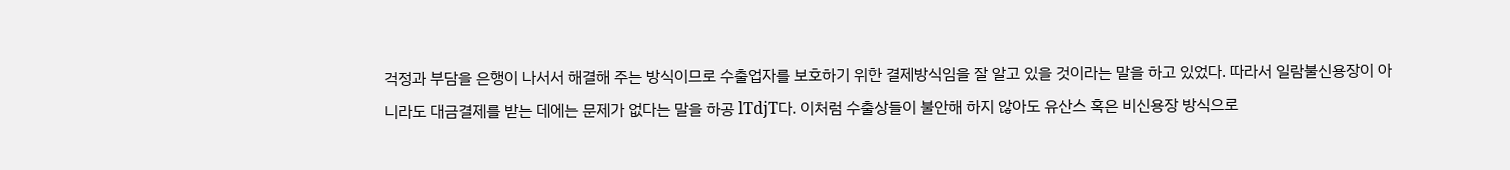걱정과 부담을 은행이 나서서 해결해 주는 방식이므로 수출업자를 보호하기 위한 결제방식임을 잘 알고 있을 것이라는 말을 하고 있었다. 따라서 일람불신용장이 아니라도 대금결제를 받는 데에는 문제가 없다는 말을 하공 lTdjT다. 이처럼 수출상들이 불안해 하지 않아도 유산스 혹은 비신용장 방식으로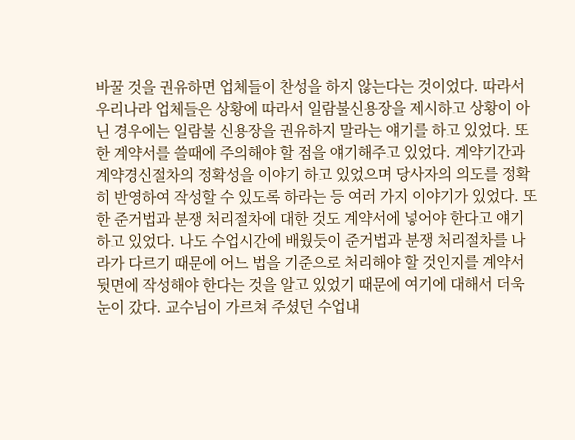바꿀 것을 권유하면 업체들이 찬성을 하지 않는다는 것이었다. 따라서 우리나라 업체들은 상황에 따라서 일람불신용장을 제시하고 상황이 아닌 경우에는 일람불 신용장을 권유하지 말라는 얘기를 하고 있었다. 또한 계약서를 쓸때에 주의해야 할 점을 얘기해주고 있었다. 계약기간과 계약경신절차의 정확성을 이야기 하고 있었으며 당사자의 의도를 정확히 반영하여 작성할 수 있도록 하라는 등 여러 가지 이야기가 있었다. 또한 준거법과 분쟁 처리절차에 대한 것도 계약서에 넣어야 한다고 얘기하고 있었다. 나도 수업시간에 배웠듯이 준거법과 분쟁 처리절차를 나라가 다르기 때문에 어느 법을 기준으로 처리해야 할 것인지를 계약서 뒷면에 작성해야 한다는 것을 알고 있었기 때문에 여기에 대해서 더욱 눈이 갔다. 교수님이 가르쳐 주셨던 수업내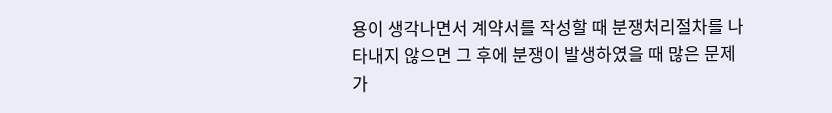용이 생각나면서 계약서를 작성할 때 분쟁처리절차를 나타내지 않으면 그 후에 분쟁이 발생하였을 때 많은 문제가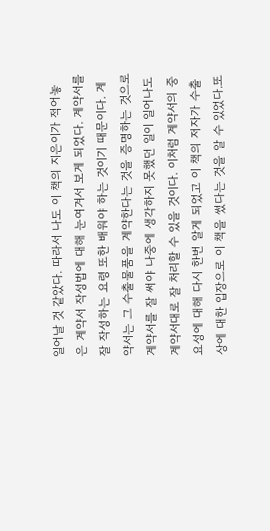일어날 것 같았다. 따라서 나도 이 책의 지은이가 적어놓은 계약서 작성법에 대해 눈여겨서 보게 되었다. 계약서를 잘 작성하는 요령 또한 배워야 하는 것이기 때문이다. 계약서는 그 수출물품을 계약한다는 것을 증명하는 것으로 계약서를 잘 써야 나중에 생각하지 못했던 일이 일어나도 계약서대로 잘 처리할 수 있을 것이다. 이처럼 계약서의 중요성에 대해 다시 한번 알게 되었고 이 책의 저자가 수출상에 대한 입장으로 이 책을 썼다는 것을 알 수 있었다.또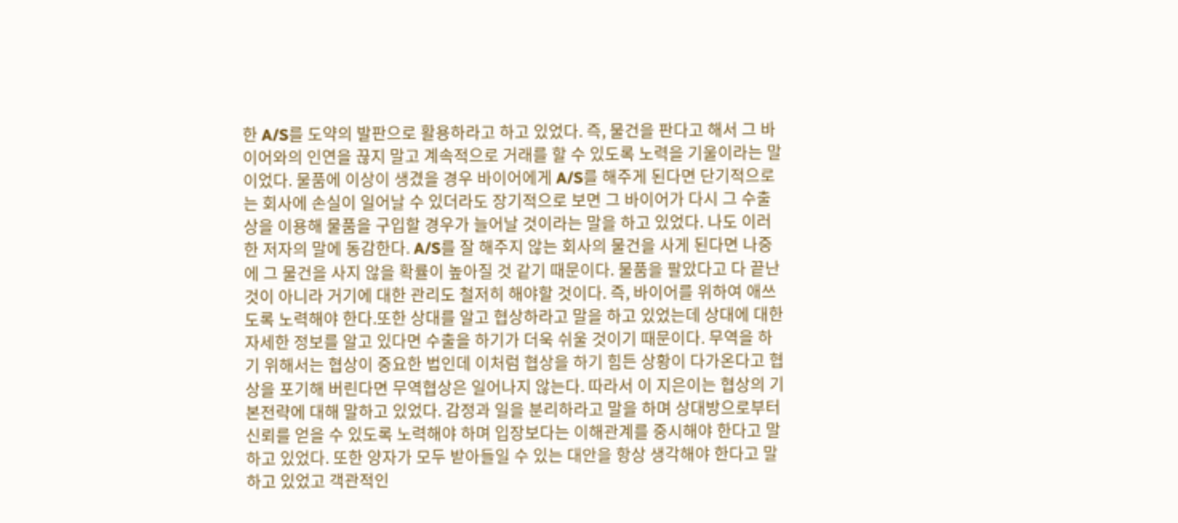한 A/S를 도약의 발판으로 활용하라고 하고 있었다. 즉, 물건을 판다고 해서 그 바이어와의 인연을 끊지 말고 계속적으로 거래를 할 수 있도록 노력을 기울이라는 말이었다. 물품에 이상이 생겼을 경우 바이어에게 A/S를 해주게 된다면 단기적으로는 회사에 손실이 일어날 수 있더라도 장기적으로 보면 그 바이어가 다시 그 수출상을 이용해 물품을 구입할 경우가 늘어날 것이라는 말을 하고 있었다. 나도 이러한 저자의 말에 동감한다. A/S를 잘 해주지 않는 회사의 물건을 사게 된다면 나중에 그 물건을 사지 않을 확률이 높아질 것 같기 때문이다. 물품을 팔았다고 다 끝난 것이 아니라 거기에 대한 관리도 철저히 해야할 것이다. 즉, 바이어를 위하여 애쓰도록 노력해야 한다.또한 상대를 알고 협상하라고 말을 하고 있었는데 상대에 대한 자세한 정보를 알고 있다면 수출을 하기가 더욱 쉬울 것이기 때문이다. 무역을 하기 위해서는 협상이 중요한 법인데 이처럼 협상을 하기 힘든 상황이 다가온다고 협상을 포기해 버린다면 무역협상은 일어나지 않는다. 따라서 이 지은이는 협상의 기본전략에 대해 말하고 있었다. 감정과 일을 분리하라고 말을 하며 상대방으로부터 신뢰를 얻을 수 있도록 노력해야 하며 입장보다는 이해관계를 중시해야 한다고 말하고 있었다. 또한 양자가 모두 받아들일 수 있는 대안을 항상 생각해야 한다고 말하고 있었고 객관적인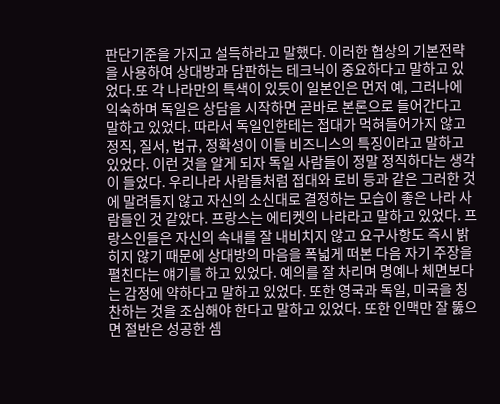판단기준을 가지고 설득하라고 말했다. 이러한 협상의 기본전략을 사용하여 상대방과 담판하는 테크닉이 중요하다고 말하고 있었다.또 각 나라만의 특색이 있듯이 일본인은 먼저 예, 그러나에 익숙하며 독일은 상담을 시작하면 곧바로 본론으로 들어간다고 말하고 있었다. 따라서 독일인한테는 접대가 먹혀들어가지 않고 정직, 질서, 법규, 정확성이 이들 비즈니스의 특징이라고 말하고 있었다. 이런 것을 알게 되자 독일 사람들이 정말 정직하다는 생각이 들었다. 우리나라 사람들처럼 접대와 로비 등과 같은 그러한 것에 말려들지 않고 자신의 소신대로 결정하는 모습이 좋은 나라 사람들인 것 같았다. 프랑스는 에티켓의 나라라고 말하고 있었다. 프랑스인들은 자신의 속내를 잘 내비치지 않고 요구사항도 즉시 밝히지 않기 때문에 상대방의 마음을 폭넓게 떠본 다음 자기 주장을 펼친다는 얘기를 하고 있었다. 예의를 잘 차리며 명예나 체면보다는 감정에 약하다고 말하고 있었다. 또한 영국과 독일, 미국을 칭찬하는 것을 조심해야 한다고 말하고 있었다. 또한 인맥만 잘 뚫으면 절반은 성공한 셈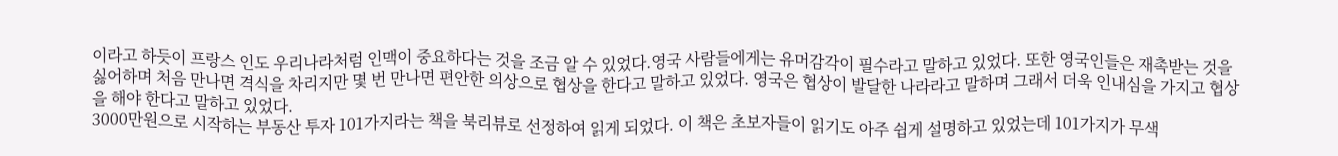이라고 하듯이 프랑스 인도 우리나라처럼 인맥이 중요하다는 것을 조금 알 수 있었다.영국 사람들에게는 유머감각이 필수라고 말하고 있었다. 또한 영국인들은 재촉받는 것을 싫어하며 처음 만나면 격식을 차리지만 몇 번 만나면 편안한 의상으로 협상을 한다고 말하고 있었다. 영국은 협상이 발달한 나라라고 말하며 그래서 더욱 인내심을 가지고 협상을 해야 한다고 말하고 있었다.
3000만원으로 시작하는 부동산 투자 101가지라는 책을 북리뷰로 선정하여 읽게 되었다. 이 책은 초보자들이 읽기도 아주 쉽게 설명하고 있었는데 101가지가 무색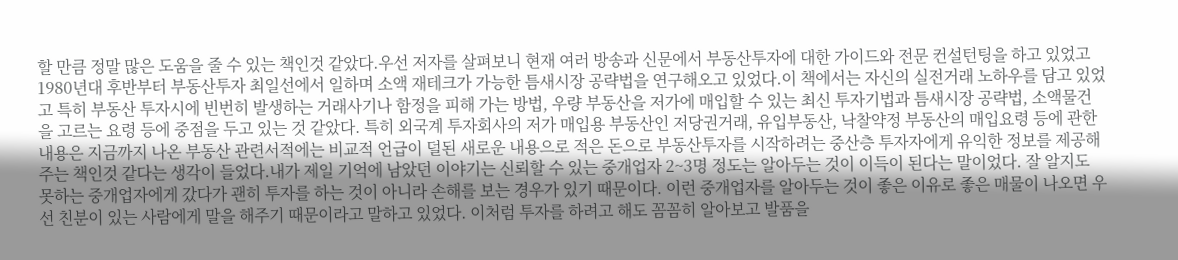할 만큼 정말 많은 도움을 줄 수 있는 책인것 같았다.우선 저자를 살펴보니 현재 여러 방송과 신문에서 부동산투자에 대한 가이드와 전문 컨설턴팅을 하고 있었고 1980년대 후반부터 부동산투자 최일선에서 일하며 소액 재테크가 가능한 틈새시장 공략법을 연구해오고 있었다.이 책에서는 자신의 실전거래 노하우를 담고 있었고 특히 부동산 투자시에 빈번히 발생하는 거래사기나 함정을 피해 가는 방법, 우량 부동산을 저가에 매입할 수 있는 최신 투자기법과 틈새시장 공략법, 소액물건을 고르는 요령 등에 중점을 두고 있는 것 같았다. 특히 외국계 투자회사의 저가 매입용 부동산인 저당권거래, 유입부동산, 낙찰약정 부동산의 매입요령 등에 관한 내용은 지금까지 나온 부동산 관련서적에는 비교적 언급이 덜된 새로운 내용으로 적은 돈으로 부동산투자를 시작하려는 중산층 투자자에게 유익한 정보를 제공해 주는 책인것 같다는 생각이 들었다.내가 제일 기억에 남았던 이야기는 신뢰할 수 있는 중개업자 2~3명 정도는 알아두는 것이 이득이 된다는 말이었다. 잘 알지도 못하는 중개업자에게 갔다가 괜히 투자를 하는 것이 아니라 손해를 보는 경우가 있기 때문이다. 이런 중개업자를 알아두는 것이 좋은 이유로 좋은 매물이 나오면 우선 친분이 있는 사람에게 말을 해주기 때문이라고 말하고 있었다. 이처럼 투자를 하려고 해도 꼼꼼히 알아보고 발품을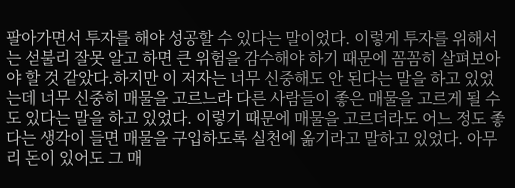팔아가면서 투자를 해야 성공할 수 있다는 말이었다. 이렇게 투자를 위해서는 섣불리 잘못 알고 하면 큰 위험을 감수해야 하기 때문에 꼼꼼히 살펴보아야 할 것 같았다.하지만 이 저자는 너무 신중해도 안 된다는 말을 하고 있었는데 너무 신중히 매물을 고르느라 다른 사람들이 좋은 매물을 고르게 될 수도 있다는 말을 하고 있었다. 이렇기 때문에 매물을 고르더라도 어느 정도 좋다는 생각이 들면 매물을 구입하도록 실천에 옮기라고 말하고 있었다. 아무리 돈이 있어도 그 매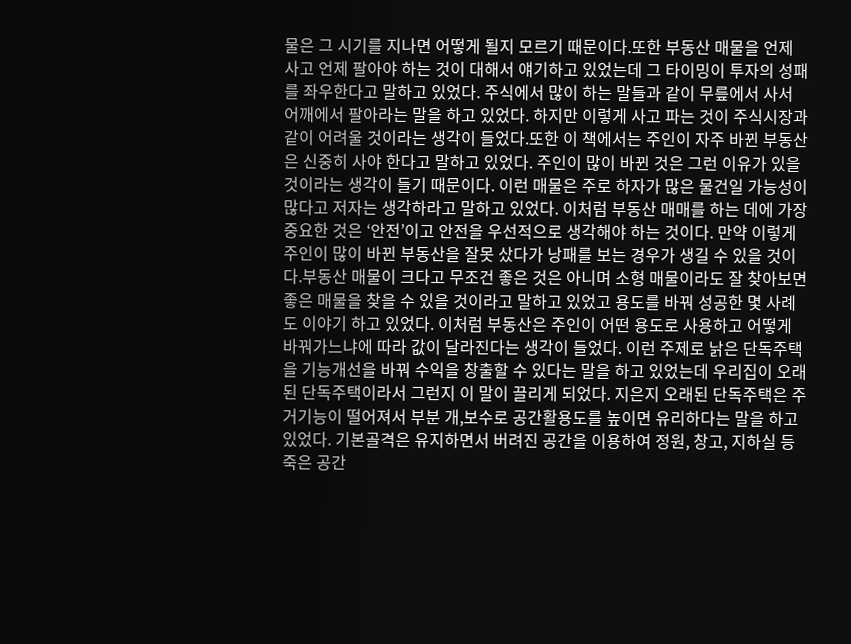물은 그 시기를 지나면 어떻게 될지 모르기 때문이다.또한 부동산 매물을 언제 사고 언제 팔아야 하는 것이 대해서 얘기하고 있었는데 그 타이밍이 투자의 성패를 좌우한다고 말하고 있었다. 주식에서 많이 하는 말들과 같이 무릎에서 사서 어깨에서 팔아라는 말을 하고 있었다. 하지만 이렇게 사고 파는 것이 주식시장과 같이 어려울 것이라는 생각이 들었다.또한 이 책에서는 주인이 자주 바뀐 부동산은 신중히 사야 한다고 말하고 있었다. 주인이 많이 바뀐 것은 그런 이유가 있을 것이라는 생각이 들기 때문이다. 이런 매물은 주로 하자가 많은 물건일 가능성이 많다고 저자는 생각하라고 말하고 있었다. 이처럼 부동산 매매를 하는 데에 가장 중요한 것은 ‘안전’이고 안전을 우선적으로 생각해야 하는 것이다. 만약 이렇게 주인이 많이 바뀐 부동산을 잘못 샀다가 낭패를 보는 경우가 생길 수 있을 것이다.부동산 매물이 크다고 무조건 좋은 것은 아니며 소형 매물이라도 잘 찾아보면 좋은 매물을 찾을 수 있을 것이라고 말하고 있었고 용도를 바꿔 성공한 몇 사례도 이야기 하고 있었다. 이처럼 부동산은 주인이 어떤 용도로 사용하고 어떻게 바꿔가느냐에 따라 값이 달라진다는 생각이 들었다. 이런 주제로 낡은 단독주택을 기능개선을 바꿔 수익을 창출할 수 있다는 말을 하고 있었는데 우리집이 오래된 단독주택이라서 그런지 이 말이 끌리게 되었다. 지은지 오래된 단독주택은 주거기능이 떨어져서 부분 개,보수로 공간활용도를 높이면 유리하다는 말을 하고 있었다. 기본골격은 유지하면서 버려진 공간을 이용하여 정원, 창고, 지하실 등 죽은 공간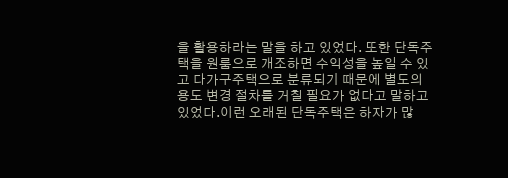을 활용하라는 말을 하고 있었다. 또한 단독주택을 원룸으로 개조하면 수익성을 높일 수 있고 다가구주택으로 분류되기 때문에 별도의 용도 변경 절차를 거칠 필요가 없다고 말하고 있었다.이런 오래된 단독주택은 하자가 많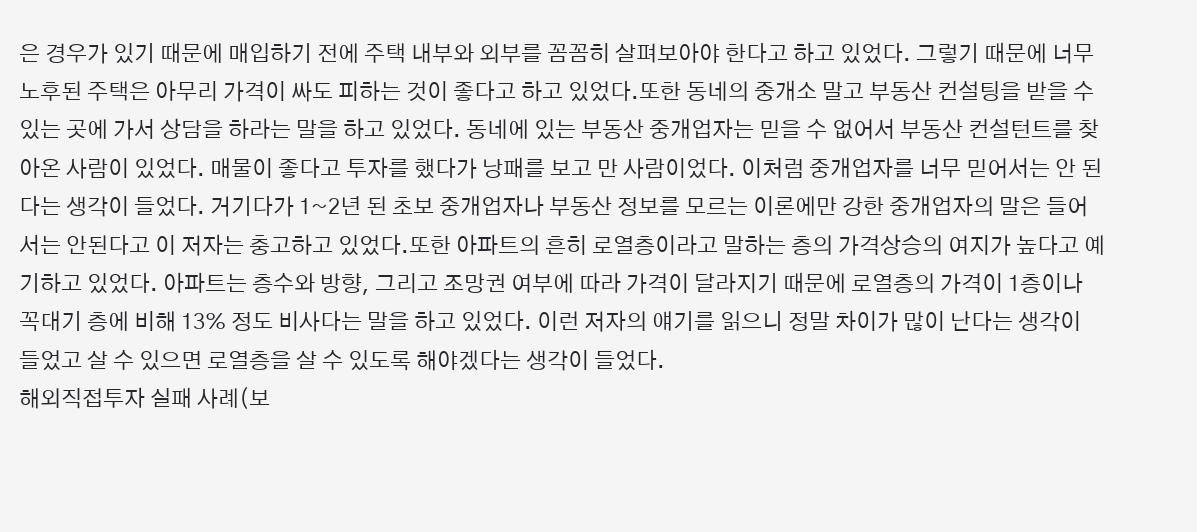은 경우가 있기 때문에 매입하기 전에 주택 내부와 외부를 꼼꼼히 살펴보아야 한다고 하고 있었다. 그렇기 때문에 너무 노후된 주택은 아무리 가격이 싸도 피하는 것이 좋다고 하고 있었다.또한 동네의 중개소 말고 부동산 컨설팅을 받을 수 있는 곳에 가서 상담을 하라는 말을 하고 있었다. 동네에 있는 부동산 중개업자는 믿을 수 없어서 부동산 컨설턴트를 찾아온 사람이 있었다. 매물이 좋다고 투자를 했다가 낭패를 보고 만 사람이었다. 이처럼 중개업자를 너무 믿어서는 안 된다는 생각이 들었다. 거기다가 1~2년 된 초보 중개업자나 부동산 정보를 모르는 이론에만 강한 중개업자의 말은 들어서는 안된다고 이 저자는 충고하고 있었다.또한 아파트의 흔히 로열층이라고 말하는 층의 가격상승의 여지가 높다고 예기하고 있었다. 아파트는 층수와 방향, 그리고 조망권 여부에 따라 가격이 달라지기 때문에 로열층의 가격이 1층이나 꼭대기 층에 비해 13% 정도 비사다는 말을 하고 있었다. 이런 저자의 얘기를 읽으니 정말 차이가 많이 난다는 생각이 들었고 살 수 있으면 로열층을 살 수 있도록 해야겠다는 생각이 들었다.
해외직접투자 실패 사례(보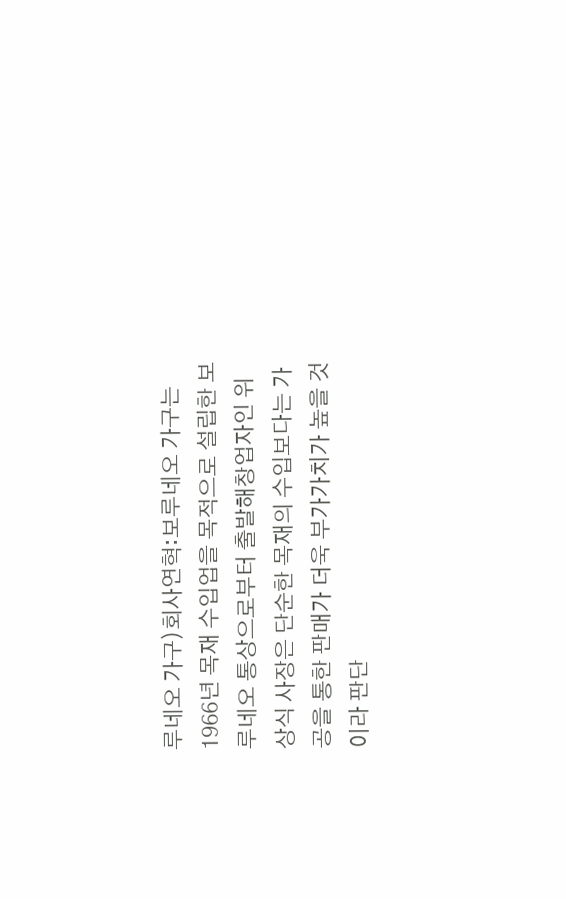루네오 가구)회사연혁:보루네오 가구는 1966년 목재 수입업을 목적으로 설립한 보루네오 통상으로부터 출발해창업자인 위상식 사장은 단순한 목재의 수입보다는 가공을 통한 판매가 더욱 부가가치가 높을 것이라 판단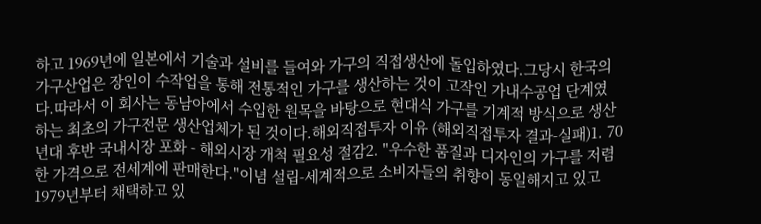하고 1969년에 일본에서 기술과 설비를 들여와 가구의 직접생산에 돌입하였다.그당시 한국의 가구산업은 장인이 수작업을 통해 전통적인 가구를 생산하는 것이 고작인 가내수공업 단계였다.따라서 이 회사는 동남아에서 수입한 원목을 바탕으로 현대식 가구를 기계적 방식으로 생산하는 최초의 가구전문 생산업체가 된 것이다.해외직접투자 이유 (해외직접투자 결과-실패)1. 70년대 후반 국내시장 포화 - 해외시장 개척 필요성 절감2. "우수한 품질과 디자인의 가구를 저렴한 가격으로 전세계에 판매한다."이념 설립-세계적으로 소비자들의 취향이 동일해지고 있고 1979년부터 채택하고 있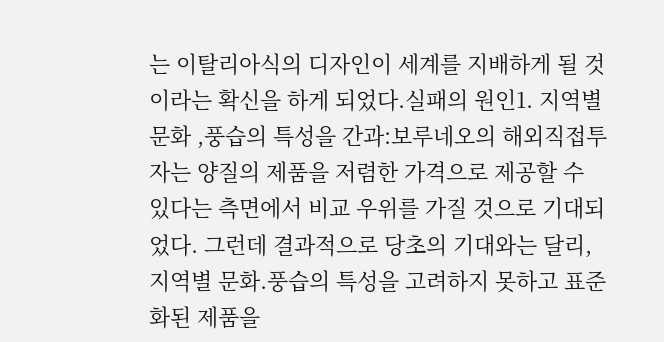는 이탈리아식의 디자인이 세계를 지배하게 될 것이라는 확신을 하게 되었다.실패의 원인1. 지역별 문화 ,풍습의 특성을 간과:보루네오의 해외직접투자는 양질의 제품을 저렴한 가격으로 제공할 수 있다는 측면에서 비교 우위를 가질 것으로 기대되었다. 그런데 결과적으로 당초의 기대와는 달리, 지역별 문화.풍습의 특성을 고려하지 못하고 표준화된 제품을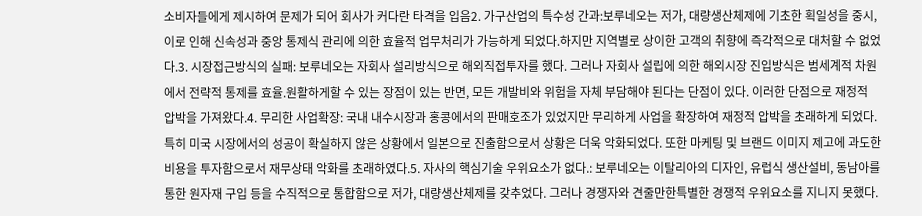소비자들에게 제시하여 문제가 되어 회사가 커다란 타격을 입음2. 가구산업의 특수성 간과:보루네오는 저가, 대량생산체제에 기초한 획일성을 중시, 이로 인해 신속성과 중앙 통제식 관리에 의한 효율적 업무처리가 가능하게 되었다.하지만 지역별로 상이한 고객의 취향에 즉각적으로 대처할 수 없었다.3. 시장접근방식의 실패: 보루네오는 자회사 설리방식으로 해외직접투자를 했다. 그러나 자회사 설립에 의한 해외시장 진입방식은 범세계적 차원에서 전략적 통제를 효율.원활하게할 수 있는 장점이 있는 반면, 모든 개발비와 위험을 자체 부담해야 된다는 단점이 있다. 이러한 단점으로 재정적 압박을 가져왔다.4. 무리한 사업확장: 국내 내수시장과 홍콩에서의 판매호조가 있었지만 무리하게 사업을 확장하여 재정적 압박을 초래하게 되었다.특히 미국 시장에서의 성공이 확실하지 않은 상황에서 일본으로 진출함으로서 상황은 더욱 악화되었다. 또한 마케팅 및 브랜드 이미지 제고에 과도한 비용을 투자함으로서 재무상태 악화를 초래하였다.5. 자사의 핵심기술 우위요소가 없다.: 보루네오는 이탈리아의 디자인, 유럽식 생산설비, 동남아를 통한 원자재 구입 등을 수직적으로 통합함으로 저가, 대량생산체제를 갖추었다. 그러나 경쟁자와 견줄만한특별한 경쟁적 우위요소를 지니지 못했다.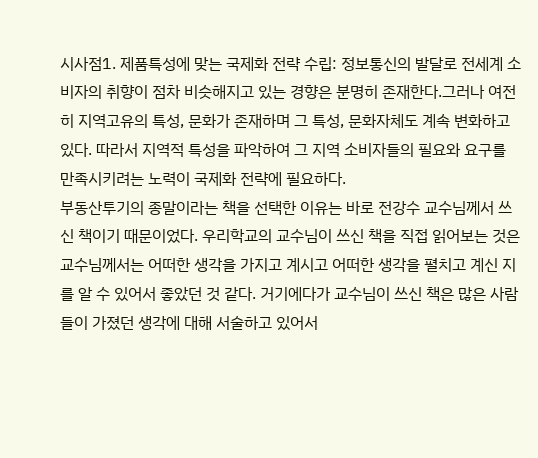시사점1. 제품특성에 맞는 국제화 전략 수립: 정보통신의 발달로 전세계 소비자의 취향이 점차 비슷해지고 있는 경향은 분명히 존재한다.그러나 여전히 지역고유의 특성, 문화가 존재하며 그 특성, 문화자체도 계속 변화하고 있다. 따라서 지역적 특성을 파악하여 그 지역 소비자들의 필요와 요구를 만족시키려는 노력이 국제화 전략에 필요하다.
부동산투기의 종말이라는 책을 선택한 이유는 바로 전강수 교수님께서 쓰신 책이기 때문이었다. 우리학교의 교수님이 쓰신 책을 직접 읽어보는 것은 교수님께서는 어떠한 생각을 가지고 계시고 어떠한 생각을 펼치고 계신 지를 알 수 있어서 좋았던 것 같다. 거기에다가 교수님이 쓰신 책은 많은 사람들이 가졌던 생각에 대해 서술하고 있어서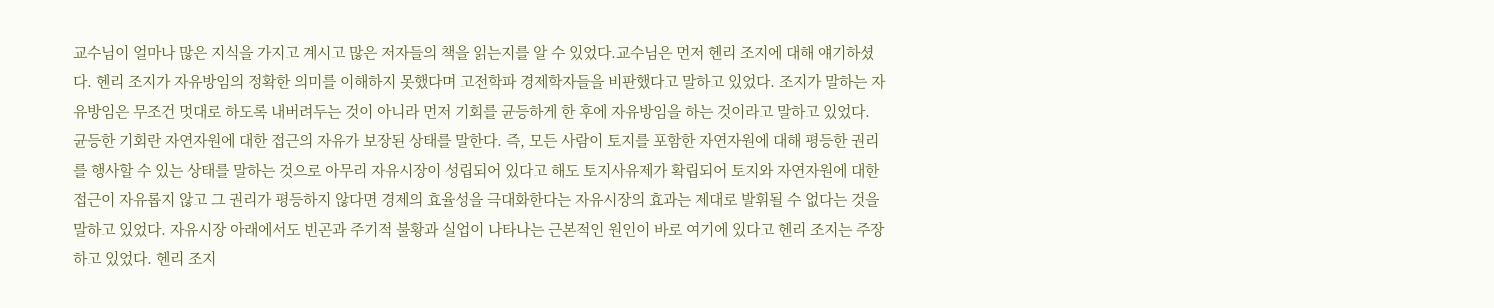교수님이 얼마나 많은 지식을 가지고 계시고 많은 저자들의 책을 읽는지를 알 수 있었다.교수님은 먼저 헨리 조지에 대해 얘기하셨다. 헨리 조지가 자유방임의 정확한 의미를 이해하지 못했다며 고전학파 경제학자들을 비판했다고 말하고 있었다. 조지가 말하는 자유방임은 무조건 멋대로 하도록 내버려두는 것이 아니라 먼저 기회를 균등하게 한 후에 자유방임을 하는 것이라고 말하고 있었다. 균등한 기회란 자연자원에 대한 접근의 자유가 보장된 상태를 말한다. 즉, 모든 사람이 토지를 포함한 자연자원에 대해 평등한 권리를 행사할 수 있는 상태를 말하는 것으로 아무리 자유시장이 성립되어 있다고 해도 토지사유제가 확립되어 토지와 자연자원에 대한 접근이 자유롭지 않고 그 권리가 평등하지 않다면 경제의 효율성을 극대화한다는 자유시장의 효과는 제대로 발휘될 수 없다는 것을 말하고 있었다. 자유시장 아래에서도 빈곤과 주기적 불황과 실업이 나타나는 근본적인 원인이 바로 여기에 있다고 헨리 조지는 주장하고 있었다. 헨리 조지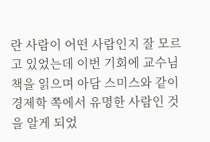란 사람이 어떤 사람인지 잘 모르고 있었는데 이번 기회에 교수님 책을 읽으며 아담 스미스와 같이 경제학 쪽에서 유명한 사람인 것을 알게 되었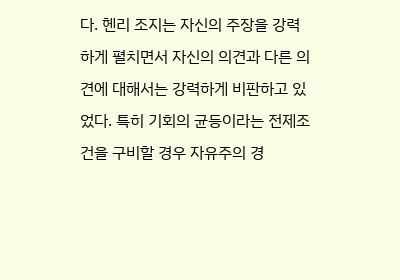다. 헨리 조지는 자신의 주장을 강력하게 펼치면서 자신의 의견과 다른 의견에 대해서는 강력하게 비판하고 있었다. 특히 기회의 균등이라는 전제조건을 구비할 경우 자유주의 경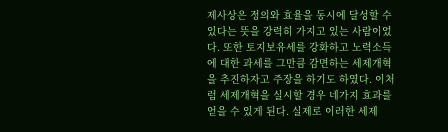제사상은 정의와 효율을 동시에 달성할 수 있다는 뜻을 강력히 가지고 있는 사람이었다. 또한 토지보유세를 강화하고 노력소득에 대한 과세를 그만큼 감면하는 세제개혁을 추진하자고 주장을 하기도 하였다. 이처럼 세제개혁을 실시할 경우 네가지 효과를 얻을 수 있게 된다. 실제로 이러한 세제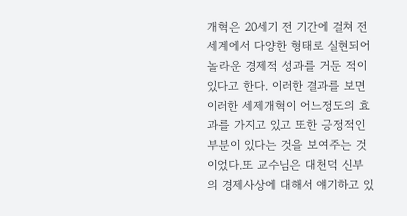개혁은 20세기 전 기간에 걸쳐 전 세계에서 다양한 형태로 실현되어 놀라운 경제적 성과를 거둔 적이 있다고 한다. 이러한 결과를 보면 이러한 세제개혁이 어느정도의 효과를 가지고 있고 또한 긍정적인 부분이 있다는 것을 보여주는 것이었다.또 교수님은 대천덕 신부의 경제사상에 대해서 얘기하고 있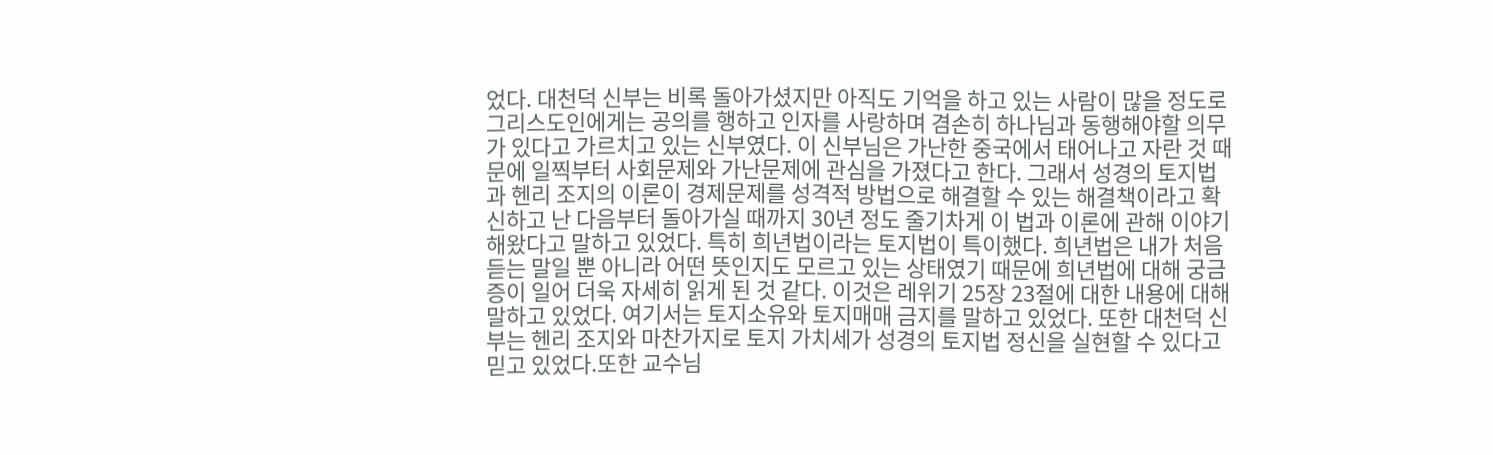었다. 대천덕 신부는 비록 돌아가셨지만 아직도 기억을 하고 있는 사람이 많을 정도로 그리스도인에게는 공의를 행하고 인자를 사랑하며 겸손히 하나님과 동행해야할 의무가 있다고 가르치고 있는 신부였다. 이 신부님은 가난한 중국에서 태어나고 자란 것 때문에 일찍부터 사회문제와 가난문제에 관심을 가졌다고 한다. 그래서 성경의 토지법과 헨리 조지의 이론이 경제문제를 성격적 방법으로 해결할 수 있는 해결책이라고 확신하고 난 다음부터 돌아가실 때까지 30년 정도 줄기차게 이 법과 이론에 관해 이야기 해왔다고 말하고 있었다. 특히 희년법이라는 토지법이 특이했다. 희년법은 내가 처음 듣는 말일 뿐 아니라 어떤 뜻인지도 모르고 있는 상태였기 때문에 희년법에 대해 궁금증이 일어 더욱 자세히 읽게 된 것 같다. 이것은 레위기 25장 23절에 대한 내용에 대해 말하고 있었다. 여기서는 토지소유와 토지매매 금지를 말하고 있었다. 또한 대천덕 신부는 헨리 조지와 마찬가지로 토지 가치세가 성경의 토지법 정신을 실현할 수 있다고 믿고 있었다.또한 교수님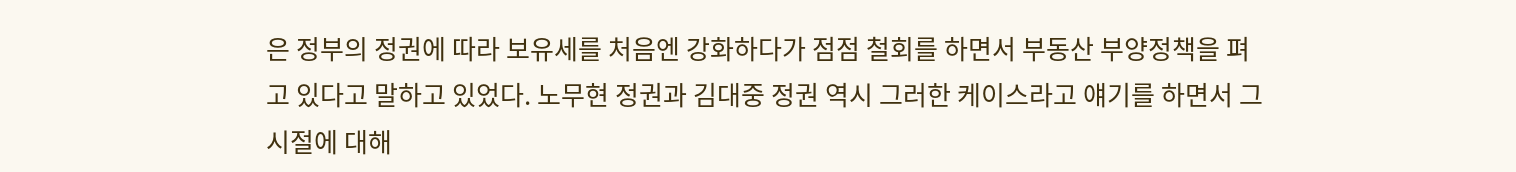은 정부의 정권에 따라 보유세를 처음엔 강화하다가 점점 철회를 하면서 부동산 부양정책을 펴고 있다고 말하고 있었다. 노무현 정권과 김대중 정권 역시 그러한 케이스라고 얘기를 하면서 그 시절에 대해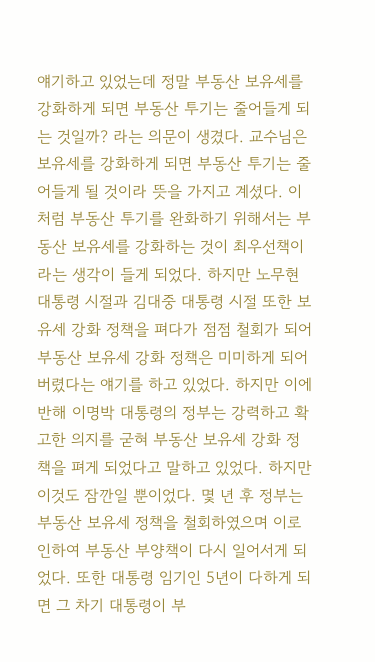얘기하고 있었는데 정말 부동산 보유세를 강화하게 되면 부동산 투기는 줄어들게 되는 것일까? 라는 의문이 생겼다. 교수님은 보유세를 강화하게 되면 부동산 투기는 줄어들게 될 것이라 뜻을 가지고 계셨다. 이처럼 부동산 투기를 완화하기 위해서는 부동산 보유세를 강화하는 것이 최우선책이라는 생각이 들게 되었다. 하지만 노무현 대통령 시절과 김대중 대통령 시절 또한 보유세 강화 정책을 펴다가 점점 철회가 되어 부동산 보유세 강화 정책은 미미하게 되어 버렸다는 얘기를 하고 있었다. 하지만 이에 반해 이명박 대통령의 정부는 강력하고 확고한 의지를 굳혀 부동산 보유세 강화 정책을 펴게 되었다고 말하고 있었다. 하지만 이것도 잠깐일 뿐이었다. 몇 년 후 정부는 부동산 보유세 정책을 철회하였으며 이로 인하여 부동산 부양책이 다시 일어서게 되었다. 또한 대통령 임기인 5년이 다하게 되면 그 차기 대통령이 부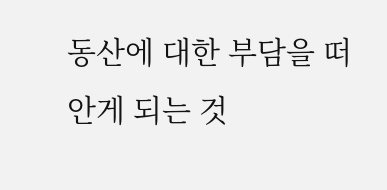동산에 대한 부담을 떠안게 되는 것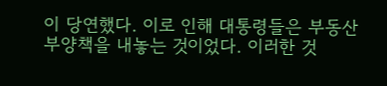이 당연했다. 이로 인해 대통령들은 부동산 부양책을 내놓는 것이었다. 이러한 것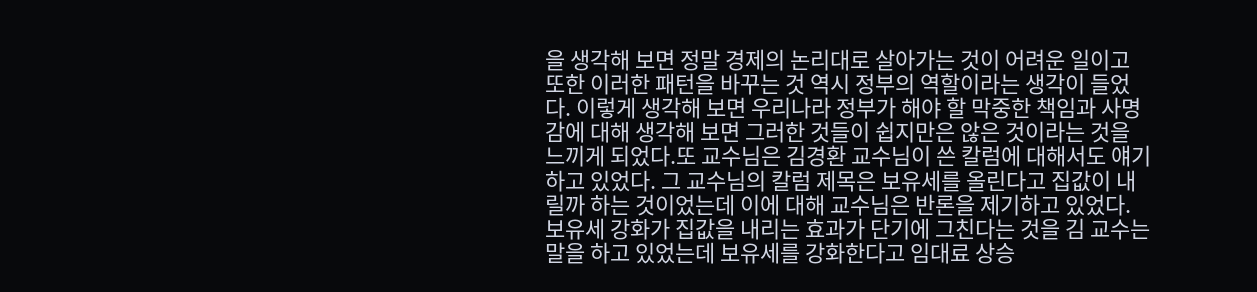을 생각해 보면 정말 경제의 논리대로 살아가는 것이 어려운 일이고 또한 이러한 패턴을 바꾸는 것 역시 정부의 역할이라는 생각이 들었다. 이렇게 생각해 보면 우리나라 정부가 해야 할 막중한 책임과 사명감에 대해 생각해 보면 그러한 것들이 쉽지만은 않은 것이라는 것을 느끼게 되었다.또 교수님은 김경환 교수님이 쓴 칼럼에 대해서도 얘기하고 있었다. 그 교수님의 칼럼 제목은 보유세를 올린다고 집값이 내릴까 하는 것이었는데 이에 대해 교수님은 반론을 제기하고 있었다. 보유세 강화가 집값을 내리는 효과가 단기에 그친다는 것을 김 교수는 말을 하고 있었는데 보유세를 강화한다고 임대료 상승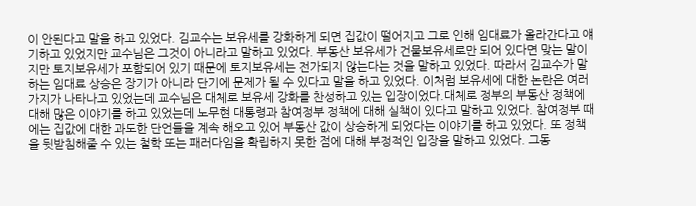이 안된다고 말을 하고 있었다. 김교수는 보유세를 강화하게 되면 집값이 떨어지고 그로 인해 임대료가 올라간다고 얘기하고 있었지만 교수님은 그것이 아니라고 말하고 있었다. 부동산 보유세가 건물보유세로만 되어 있다면 맞는 말이지만 토지보유세가 포함되어 있기 때문에 토지보유세는 전가되지 않는다는 것을 말하고 있었다. 따라서 김교수가 말하는 임대료 상승은 장기가 아니라 단기에 문제가 될 수 있다고 말을 하고 있었다. 이처럼 보유세에 대한 논란은 여러 가지가 나타나고 있었는데 교수님은 대체로 보유세 강화를 찬성하고 있는 입장이었다.대체로 정부의 부동산 정책에 대해 많은 이야기를 하고 있었는데 노무현 대통령과 참여정부 정책에 대해 실책이 있다고 말하고 있었다. 참여정부 때에는 집값에 대한 과도한 단언들을 계속 해오고 있어 부동산 값이 상승하게 되었다는 이야기를 하고 있었다. 또 정책을 뒷받침해줄 수 있는 철학 또는 패러다임을 확립하지 못한 점에 대해 부정적인 입장을 말하고 있었다. 그동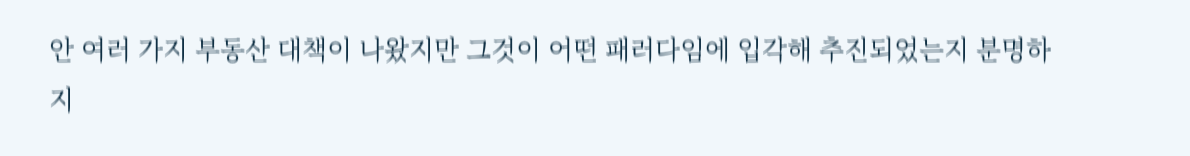안 여러 가지 부동산 대책이 나왔지만 그것이 어떤 패러다임에 입각해 추진되었는지 분명하지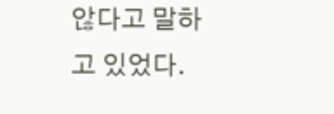않다고 말하고 있었다.